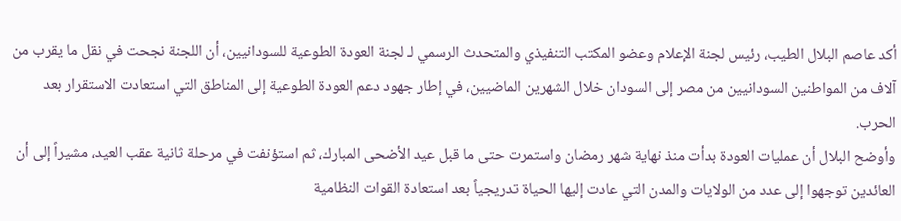أكد عاصم البلال الطيب، رئيس لجنة الإعلام وعضو المكتب التنفيذي والمتحدث الرسمي لـ لجنة العودة الطوعية للسودانيين، أن اللجنة نجحت في نقل ما يقرب من آلاف من المواطنين السودانيين من مصر إلى السودان خلال الشهرين الماضيين، في إطار جهود دعم العودة الطوعية إلى المناطق التي استعادت الاستقرار بعد الحرب.
وأوضح البلال أن عمليات العودة بدأت منذ نهاية شهر رمضان واستمرت حتى ما قبل عيد الأضحى المبارك، ثم استؤنفت في مرحلة ثانية عقب العيد، مشيراً إلى أن العائدين توجهوا إلى عدد من الولايات والمدن التي عادت إليها الحياة تدريجياً بعد استعادة القوات النظامية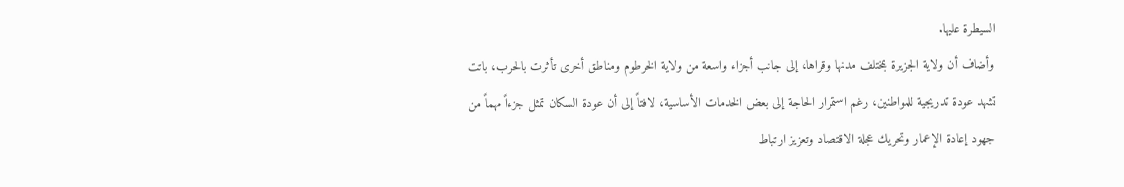السيطرة عليها.
وأضاف أن ولاية الجزيرة بمختلف مدنها وقراها، إلى جانب أجزاء واسعة من ولاية الخرطوم ومناطق أخرى تأثرت بالحرب، باتت تشهد عودة تدريجية للمواطنين، رغم استمرار الحاجة إلى بعض الخدمات الأساسية، لافتاً إلى أن عودة السكان تمثل جزءاً مهماً من جهود إعادة الإعمار وتحريك عجلة الاقتصاد وتعزيز ارتباط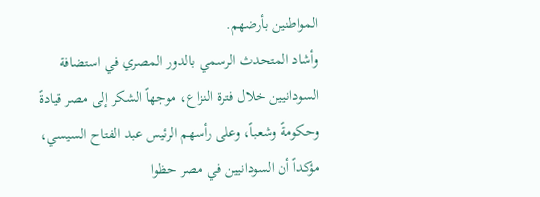المواطنين بأرضهم.
وأشاد المتحدث الرسمي بالدور المصري في استضافة السودانيين خلال فترة النزاع، موجهاً الشكر إلى مصر قيادةً وحكومةً وشعباً، وعلى رأسهم الرئيس عبد الفتاح السيسي، مؤكداً أن السودانيين في مصر حظوا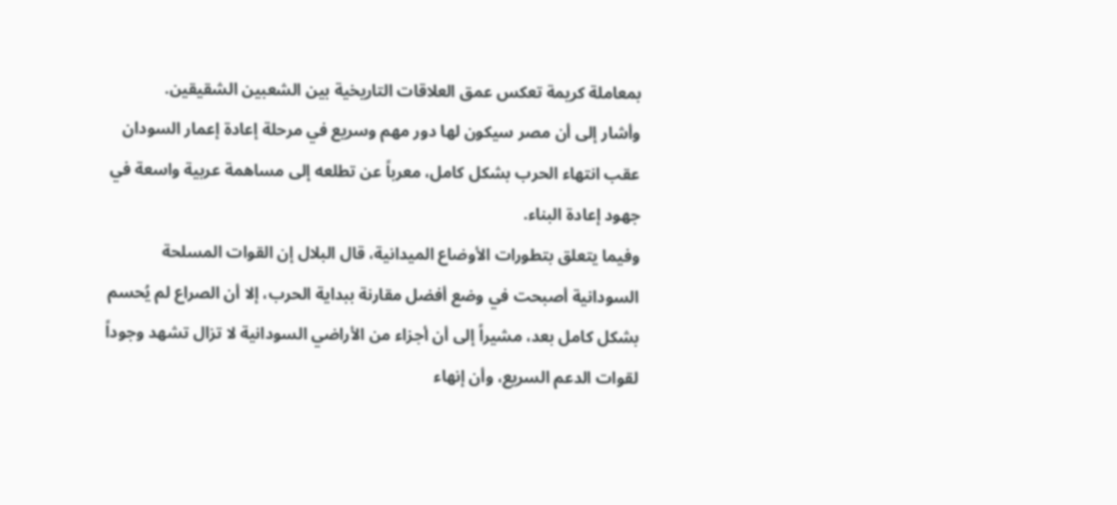بمعاملة كريمة تعكس عمق العلاقات التاريخية بين الشعبين الشقيقين.
وأشار إلى أن مصر سيكون لها دور مهم وسريع في مرحلة إعادة إعمار السودان عقب انتهاء الحرب بشكل كامل، معرباً عن تطلعه إلى مساهمة عربية واسعة في جهود إعادة البناء.
وفيما يتعلق بتطورات الأوضاع الميدانية، قال البلال إن القوات المسلحة السودانية أصبحت في وضع أفضل مقارنة ببداية الحرب، إلا أن الصراع لم يُحسم بشكل كامل بعد، مشيراً إلى أن أجزاء من الأراضي السودانية لا تزال تشهد وجوداً لقوات الدعم السريع، وأن إنهاء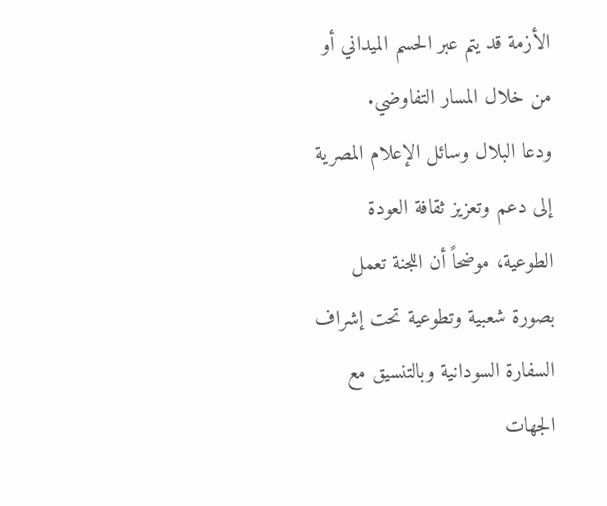الأزمة قد يتم عبر الحسم الميداني أو من خلال المسار التفاوضي.
ودعا البلال وسائل الإعلام المصرية إلى دعم وتعزيز ثقافة العودة الطوعية، موضحاً أن اللجنة تعمل بصورة شعبية وتطوعية تحت إشراف السفارة السودانية وبالتنسيق مع الجهات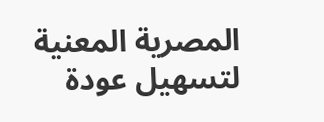المصرية المعنية لتسهيل عودة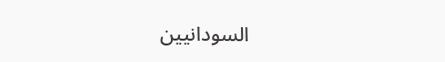السودانيين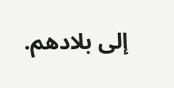إلى بلادهم.